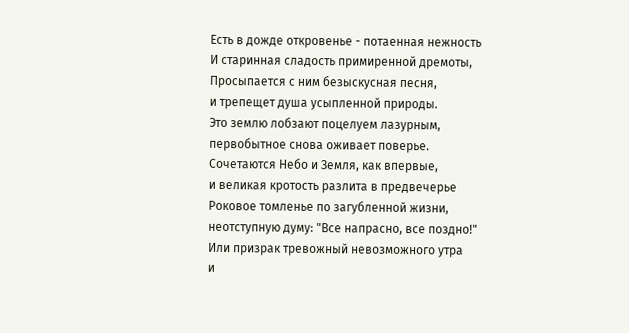Есть в дожде откровенье - потаенная нежность
И старинная сладость примиренной дремоты,
Просыпается с ним безыскусная песня,
и трепещет душа усыпленной природы.
Это землю лобзают поцелуем лазурным,
первобытное снова оживает поверье.
Сочетаются Небо и Земля, как впервые,
и великая кротость разлита в предвечерье
Роковое томленье по загубленной жизни,
неотступную думу: "Все напрасно, все поздно!"
Или призрак тревожный невозможного утра
и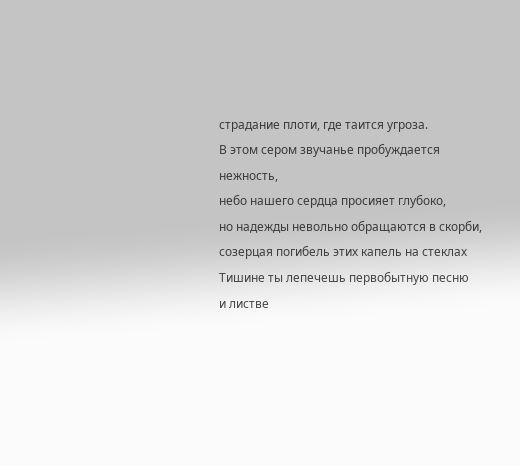страдание плоти, где таится угроза.
В этом сером звучанье пробуждается нежность,
небо нашего сердца просияет глубоко,
но надежды невольно обращаются в скорби,
созерцая погибель этих капель на стеклах
Тишине ты лепечешь первобытную песню
и листве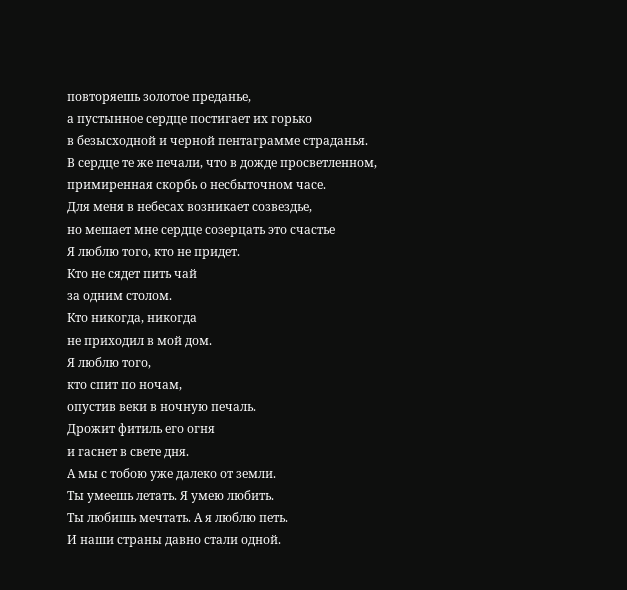повторяешь золотое преданье,
а пустынное сердце постигает их горько
в безысходной и черной пентаграмме страданья.
В сердце те же печали, что в дожде просветленном,
примиренная скорбь о несбыточном часе.
Для меня в небесах возникает созвездье,
но мешает мне сердце созерцать это счастье
Я люблю того, кто не придет.
Кто не сядет пить чай
за одним столом.
Кто никогда, никогда
не приходил в мой дом.
Я люблю того,
кто спит по ночам,
опустив веки в ночную печаль.
Дрожит фитиль его огня
и гаснет в свете дня.
А мы с тобою уже далеко от земли.
Ты умеешь летать. Я умею любить.
Ты любишь мечтать. А я люблю петь.
И наши страны давно стали одной.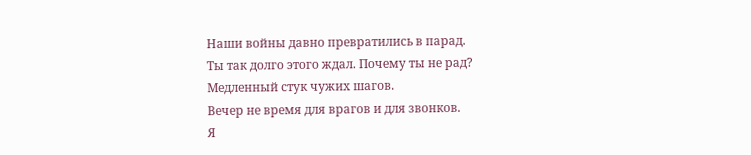Наши войны давно превратились в парад.
Ты так долго этого ждал. Почему ты не рад?
Медленный стук чужих шагов.
Вечер не время для врагов и для звонков.
Я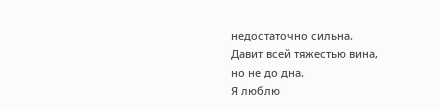недостаточно сильна.
Давит всей тяжестью вина,
но не до дна.
Я люблю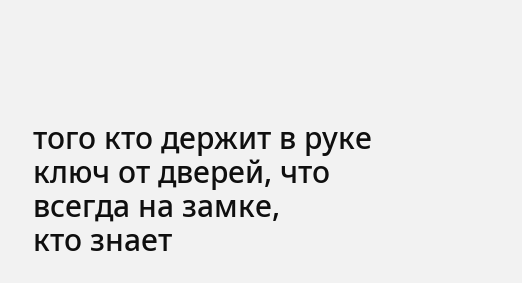того кто держит в руке
ключ от дверей, что всегда на замке,
кто знает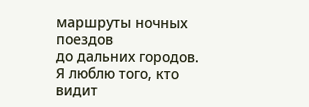маршруты ночных поездов
до дальних городов.
Я люблю того, кто видит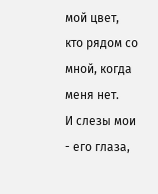мой цвет,
кто рядом со мной, когда меня нет.
И слезы мои - его глаза,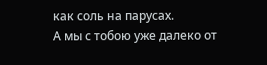как соль на парусах.
А мы с тобою уже далеко от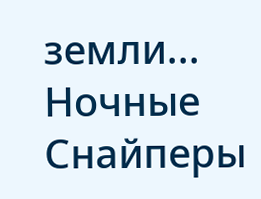земли...
Ночные Снайперы